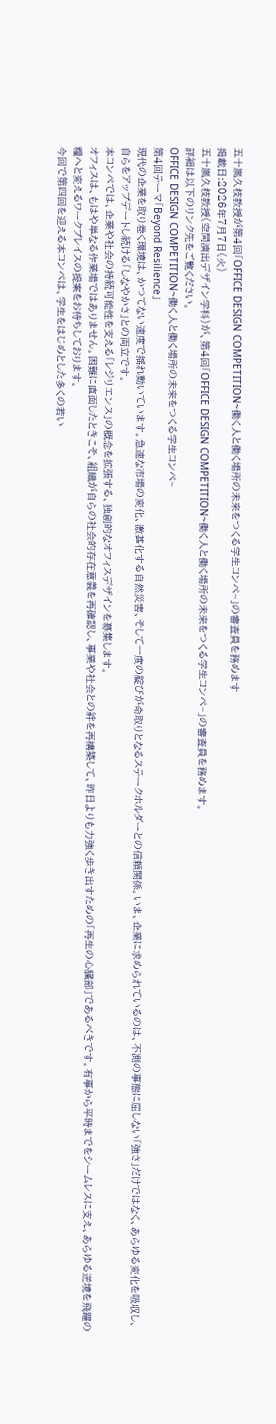五十嵐久枝教授が第4回「OFFICE DESIGN COMPETITION~働く人と働く場所の未来をつくる学生コンペ~」の審査員を務めます
掲載日:2026年7月7日(火)
五十嵐久枝教授(空間演出デザイン学科)が、第4回「OFFICE DESIGN COMPETITION~働く人と働く場所の未来をつくる学生コンペ~」の審査員を務めます。
詳細は以下のリンク先をご覧ください。
OFFICE DESIGN COMPETITION~働く人と働く場所の未来をつくる学生コンペ~
第4回テーマ「Beyond Resilience」
現代の企業を取り巻く環境は、かつてない速度で揺れ動いています。急速な市場の変化、激甚化する自然災害、そして一度の綻びが命取りとなるステークホルダーとの信頼関係。いま、企業に求められているのは、不測の事態に屈しない「強さ」だけではなく、あらゆる変化を吸収し、自らをアップデートし続ける「しなやかさ」との両立です。
本コンペでは、企業や社会の持続可能性を支える「レジリエンス」の概念を拡張する、独創的なオフィスデザインを募集します。
オフィスは、もはや単なる作業場ではありません。困難に直面したときこそ、組織が自らの社会的存在意義を再確認し、事業や社会との絆を再構築して、昨日よりも力強く歩き出すための「再生の心臓部」であるべきです。有事から平時までをシームレスに支え、あらゆる逆境を飛躍の糧へと変えるワークプレイスの提案をお待ちしております。
今回で第四回を迎える本コンペは、学生をはじめとした多くの若い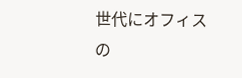世代にオフィスの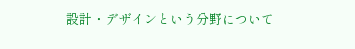設計・デザインという分野について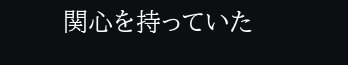関心を持っていた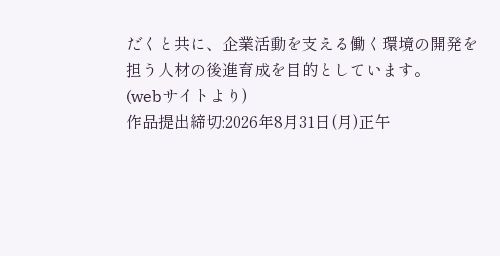だくと共に、企業活動を支える働く環境の開発を担う人材の後進育成を目的としています。
(webサイトより)
作品提出締切:2026年8月31日(月)正午